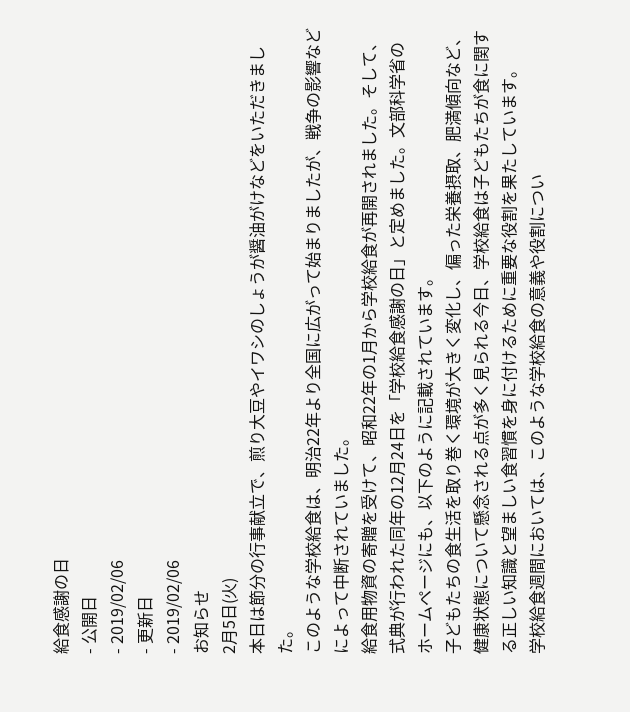給食感謝の日
- 公開日
- 2019/02/06
- 更新日
- 2019/02/06
お知らせ
2月5日(火)
本日は節分の行事献立で、煎り大豆やイワシのしょうが醤油がけなどをいただきました。
このような学校給食は、明治22年より全国に広がって始まりましたが、戦争の影響などによって中断されていました。
給食用物資の寄贈を受けて、昭和22年の1月から学校給食が再開されました。そして、式典が行われた同年の12月24日を「学校給食感謝の日」と定めました。文部科学省のホームページにも、以下のように記載されています。
子どもたちの食生活を取り巻く環境が大きく変化し、偏った栄養摂取、肥満傾向など、健康状態について懸念される点が多く見られる今日、学校給食は子どもたちが食に関する正しい知識と望ましい食習慣を身に付けるために重要な役割を果たしています。
学校給食週間においては、このような学校給食の意義や役割につい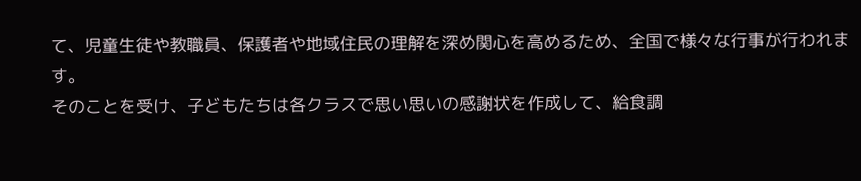て、児童生徒や教職員、保護者や地域住民の理解を深め関心を高めるため、全国で様々な行事が行われます。
そのことを受け、子どもたちは各クラスで思い思いの感謝状を作成して、給食調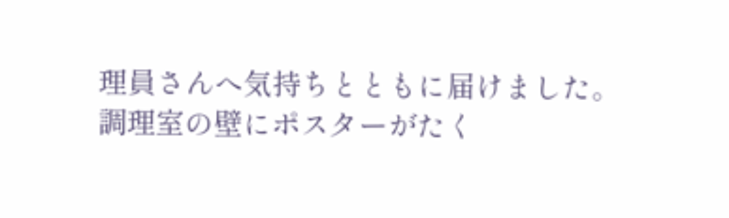理員さんへ気持ちとともに届けました。調理室の壁にポスターがたく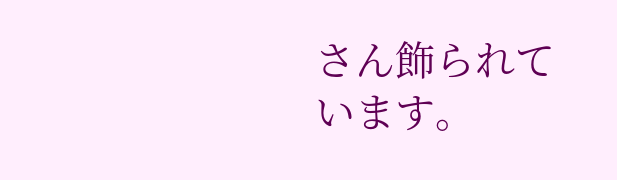さん飾られています。